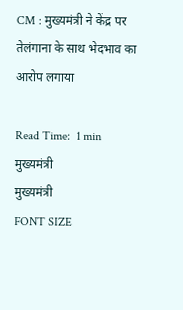CM : मुख्यमंत्री ने केंद्र पर तेलंगाना के साथ भेदभाव का आरोप लगाया

Read Time:  1 min
मुख्यमंत्री
मुख्यमंत्री
FONT SIZE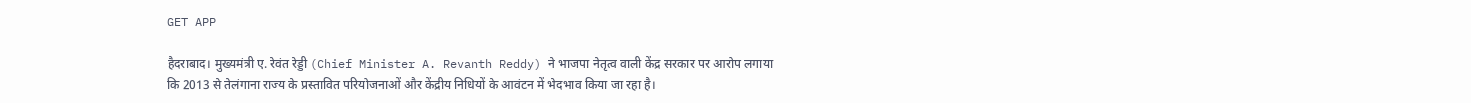GET APP

हैदराबाद। मुख्यमंत्री ए. रेवंत रेड्डी (Chief Minister A. Revanth Reddy) ने भाजपा नेतृत्व वाली केंद्र सरकार पर आरोप लगाया कि 2013 से तेलंगाना राज्य के प्रस्तावित परियोजनाओं और केंद्रीय निधियों के आवंटन में भेदभाव किया जा रहा है।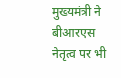मुख्यमंत्री ने बीआरएस नेतृत्व पर भी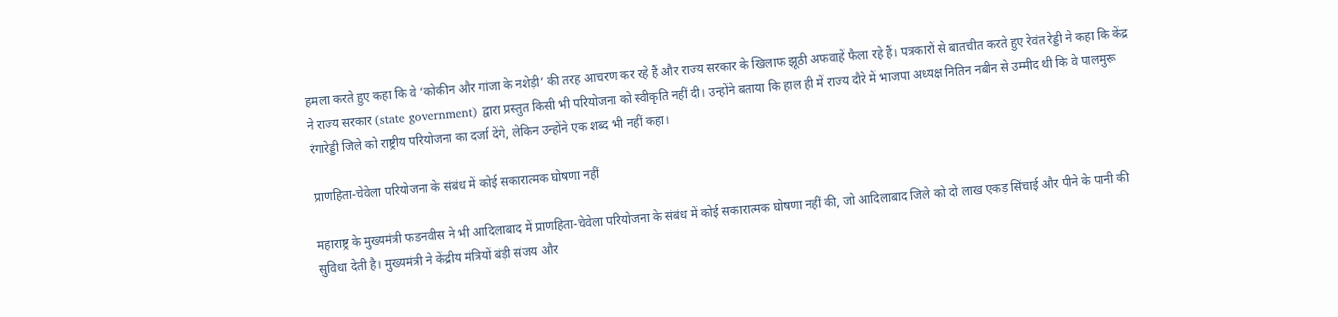हमला करते हुए कहा कि वे ‘कोकीन और गांजा के नशेड़ी’ की तरह आचरण कर रहे हैं और राज्य सरकार के खिलाफ झूठी अफवाहें फैला रहे हैं। पत्रकारों से बातचीत करते हुए रेवंत रेड्डी ने कहा कि केंद्र ने राज्य सरकार (state government) द्वारा प्रस्तुत किसी भी परियोजना को स्वीकृति नहीं दी। उन्होंने बताया कि हाल ही में राज्य दौरे में भाजपा अध्यक्ष नितिन नबीन से उम्मीद थी कि वे पालमुरू रंगारेड्डी जिले को राष्ट्रीय परियोजना का दर्जा देंगे, लेकिन उन्होंने एक शब्द भी नहीं कहा।

प्राणहिता-चेवेला परियोजना के संबंध में कोई सकारात्मक घोषणा नहीं

महाराष्ट्र के मुख्यमंत्री फडनवीस ने भी आदिलाबाद में प्राणहिता-चेवेला परियोजना के संबंध में कोई सकारात्मक घोषणा नहीं की, जो आदिलाबाद जिले को दो लाख एकड़ सिंचाई और पीने के पानी की सुविधा देती है। मुख्यमंत्री ने केंद्रीय मंत्रियों बंड़ी संजय और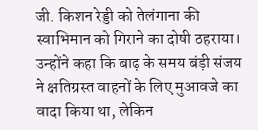जी. किशन रेड्डी को तेलंगाना की स्वाभिमान को गिराने का दोषी ठहराया। उन्होंने कहा कि बाढ़ के समय बंड़ी संजय ने क्षतिग्रस्त वाहनों के लिए मुआवजे का वादा किया था, लेकिन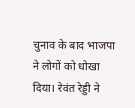चुनाव के बाद भाजपा ने लोगों को धोखा दिया। रेवंत रेड्डी ने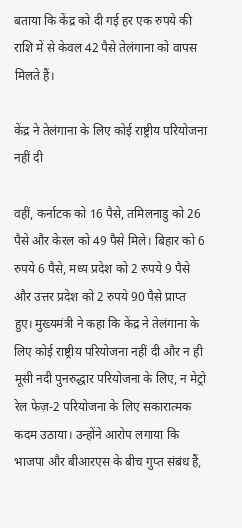बताया कि केंद्र को दी गई हर एक रुपये की राशि में से केवल 42 पैसे तेलंगाना को वापस मिलते हैं।

केंद्र ने तेलंगाना के लिए कोई राष्ट्रीय परियोजना नहीं दी

वहीं, कर्नाटक को 16 पैसे, तमिलनाडु को 26 पैसे और केरल को 49 पैसे मिले। बिहार को 6 रुपये 6 पैसे, मध्य प्रदेश को 2 रुपये 9 पैसे और उत्तर प्रदेश को 2 रुपये 90 पैसे प्राप्त हुए। मुख्यमंत्री ने कहा कि केंद्र ने तेलंगाना के लिए कोई राष्ट्रीय परियोजना नहीं दी और न ही मूसी नदी पुनरुद्धार परियोजना के लिए, न मेट्रो रेल फेज़-2 परियोजना के लिए सकारात्मक कदम उठाया। उन्होंने आरोप लगाया कि भाजपा और बीआरएस के बीच गुप्त संबंध हैं,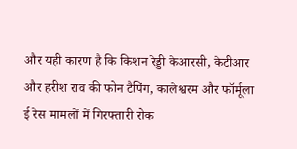और यही कारण है कि किशन रेड्डी केआरसी, केटीआर और हरीश राव की फोन टैपिंग, कालेश्वरम और फॉर्मूला ई रेस मामलों में गिरफ्तारी रोक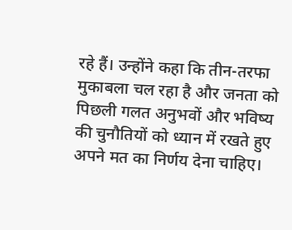रहे हैं। उन्होंने कहा कि तीन-तरफा मुकाबला चल रहा है और जनता को पिछली गलत अनुभवों और भविष्य की चुनौतियों को ध्यान में रखते हुए अपने मत का निर्णय देना चाहिए।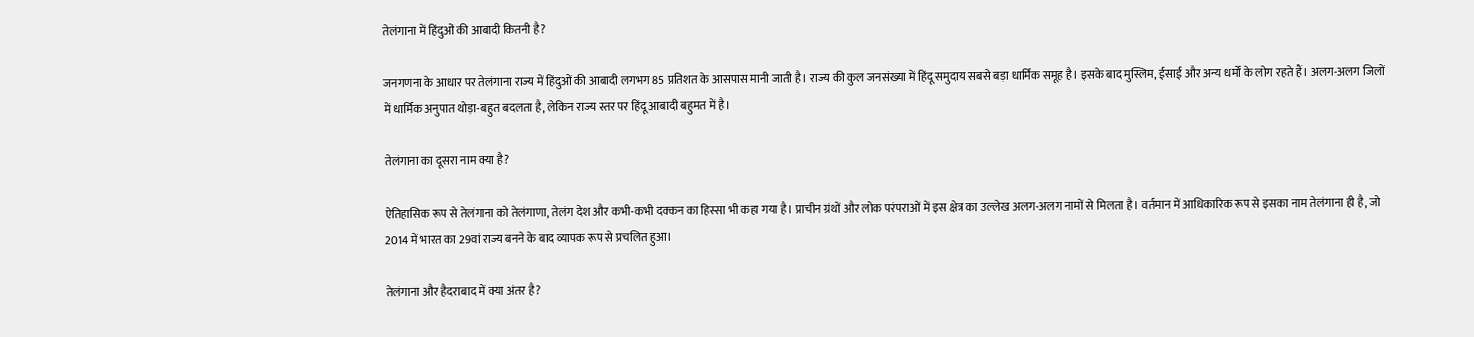तेलंगाना में हिंदुओं की आबादी कितनी है?

जनगणना के आधार पर तेलंगाना राज्य में हिंदुओं की आबादी लगभग 85 प्रतिशत के आसपास मानी जाती है। राज्य की कुल जनसंख्या में हिंदू समुदाय सबसे बड़ा धार्मिक समूह है। इसके बाद मुस्लिम, ईसाई और अन्य धर्मों के लोग रहते हैं। अलग-अलग जिलों में धार्मिक अनुपात थोड़ा-बहुत बदलता है, लेकिन राज्य स्तर पर हिंदू आबादी बहुमत में है।

तेलंगाना का दूसरा नाम क्या है?

ऐतिहासिक रूप से तेलंगाना को तेलंगाणा, तेलंग देश और कभी-कभी दक्कन का हिस्सा भी कहा गया है। प्राचीन ग्रंथों और लोक परंपराओं में इस क्षेत्र का उल्लेख अलग-अलग नामों से मिलता है। वर्तमान में आधिकारिक रूप से इसका नाम तेलंगाना ही है, जो 2014 में भारत का 29वां राज्य बनने के बाद व्यापक रूप से प्रचलित हुआ।

तेलंगाना और हैदराबाद में क्या अंतर है?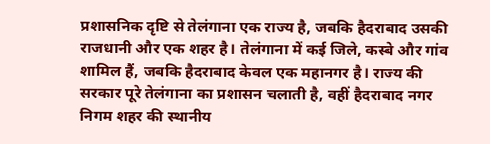प्रशासनिक दृष्टि से तेलंगाना एक राज्य है, जबकि हैदराबाद उसकी राजधानी और एक शहर है। तेलंगाना में कई जिले, कस्बे और गांव शामिल हैं, जबकि हैदराबाद केवल एक महानगर है। राज्य की सरकार पूरे तेलंगाना का प्रशासन चलाती है, वहीं हैदराबाद नगर निगम शहर की स्थानीय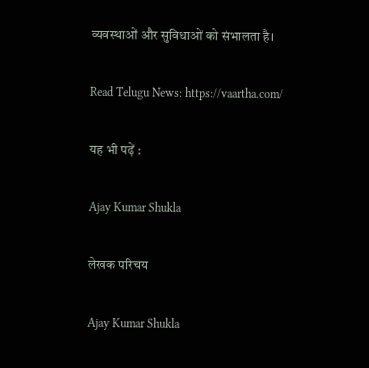व्यवस्थाओं और सुविधाओं को संभालता है।

Read Telugu News: https://vaartha.com/

यह भी पढ़ें :

Ajay Kumar Shukla

लेखक परिचय

Ajay Kumar Shukla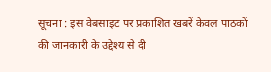सूचना : इस वेबसाइट पर प्रकाशित खबरें केवल पाठकों की जानकारी के उद्देश्य से दी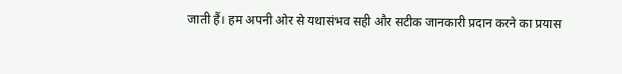जाती हैं। हम अपनी ओर से यथासंभव सही और सटीक जानकारी प्रदान करने का प्रयास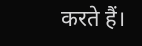करते हैं।